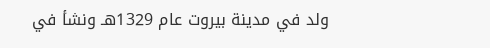ولد في مدينة بيروت عام 1329هـ ونشأ في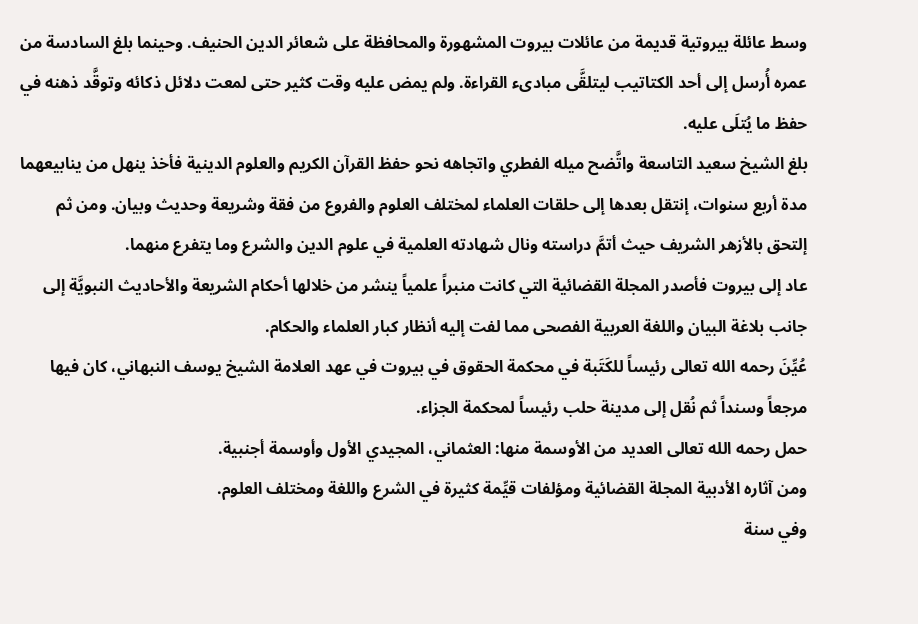وسط عائلة بيروتية قديمة من عائلات بيروت المشهورة والمحافظة على شعائر الدين الحنيف. وحينما بلغ السادسة من عمره أُرسل إلى أحد الكتاتيب ليتلقَّى مبادىء القراءة. ولم يمض عليه وقت كثير حتى لمعت دلائل ذكائه وتوقَّد ذهنه في حفظ ما يُتلَى عليه.
بلغ الشيخ سعيد التاسعة واتَّضح ميله الفطري واتجاهه نحو حفظ القرآن الكريم والعلوم الدينية فأخذ ينهل من ينابيعهما مدة أربع سنوات، إنتقل بعدها إلى حلقات العلماء لمختلف العلوم والفروع من فقة وشريعة وحديث وبيان. ومن ثم إلتحق بالأزهر الشريف حيث أتمَّ دراسته ونال شهادته العلمية في علوم الدين والشرع وما يتفرع منهما.
عاد إلى بيروت فأصدر المجلة القضائية التي كانت منبراً علمياً ينشر من خلالها أحكام الشريعة والأحاديث النبويَّة إلى جانب بلاغة البيان واللغة العربية الفصحى مما لفت إليه أنظار كبار العلماء والحكام.
عُيِّنَ رحمه الله تعالى رئيساً للكَتَبة في محكمة الحقوق في بيروت في عهد العلامة الشيخ يوسف النبهاني، كان فيها مرجعاً وسنداً ثم نُقل إلى مدينة حلب رئيساً لمحكمة الجزاء.
حمل رحمه الله تعالى العديد من الأوسمة منها: العثماني، المجيدي الأول وأوسمة أجنبية.
ومن آثاره الأدبية المجلة القضائية ومؤلفات قيِّمة كثيرة في الشرع واللغة ومختلف العلوم.
وفي سنة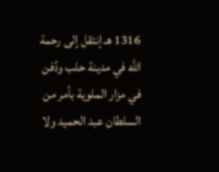1316 هـ إنتقل إلى رحمة اللّه في مدينة حلب ودُفن في مزار الملوية بأمر من السلطان عبد الحميد ولا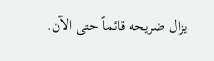يزال ضريحه قائماً حتى الآن.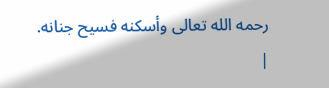رحمه الله تعالى وأسكنه فسيح جنانه.
|